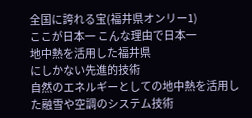全国に誇れる宝(福井県オンリー1)
ここが日本一 こんな理由で日本一
地中熱を活用した福井県
にしかない先進的技術
自然のエネルギーとしての地中熱を活用した融雪や空調のシステム技術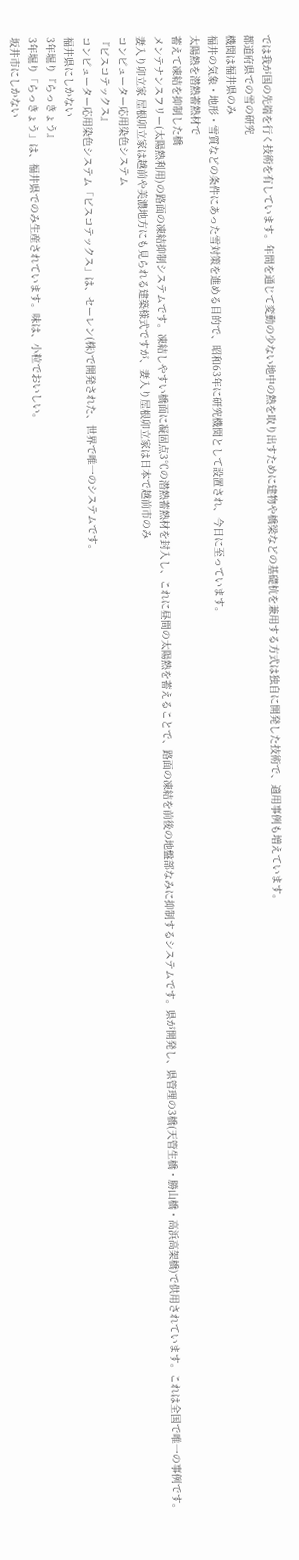では我が国の先端を行く技術を有しています。年間を通じて変動の少ない地中の熱を取り出すために建物や橋梁などの基礎杭を兼用する方式は独自に開発した技術で、適用事例も増えています。
都道府県での雪の研究
機関は福井県のみ
福井の気象・地形・雪質などの条件にあった雪対策を進める目的で、昭和63年に研究機関として設置され、今日に至っています。
太陽熱を潜熱蓄熱材で
蓄えて凍結を抑制した橋
メンテナンスフリー(太陽熱利用)の路面の凍結抑制システムです。凍結しやすい橋面に凝固点3℃の潜熱蓄熱材を封入し、これに昼間の太陽熱を蓄えることで、路面の凍結を前後の地盤部なみに抑制するシステムです。県が開発し、県管理の3橋(天管生橋・勝山橋・高浜高架橋)で供用されています。これは全国で唯一の事例です。
妻入り卯立家 屋根卯立家は越前や美濃地方にも見られる建築様式ですが、妻入り屋根卯立家は日本で越前市のみ
コンピューター応用染色システム
『ビスコテックス』
コンピューター応用染色システム「ビスコテックス」は、セーレン(株)で開発された、世界で唯一のシステムです。
福井県にしかない
3年堀り『らっきょう』
3年堀り「らっきょう」は、福井県でのみ生産されています。味は、小粒でおいしい。
坂井市にしかない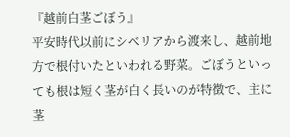『越前白茎ごぼう』
平安時代以前にシベリアから渡来し、越前地方で根付いたといわれる野菜。ごぼうといっても根は短く茎が白く長いのが特徴で、主に茎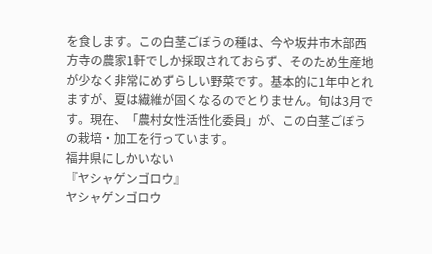を食します。この白茎ごぼうの種は、今や坂井市木部西方寺の農家1軒でしか採取されておらず、そのため生産地が少なく非常にめずらしい野菜です。基本的に1年中とれますが、夏は繊維が固くなるのでとりません。旬は3月です。現在、「農村女性活性化委員」が、この白茎ごぼうの栽培・加工を行っています。
福井県にしかいない
『ヤシャゲンゴロウ』
ヤシャゲンゴロウ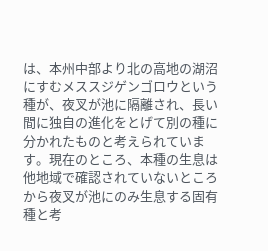は、本州中部より北の高地の湖沼にすむメススジゲンゴロウという種が、夜叉が池に隔離され、長い間に独自の進化をとげて別の種に分かれたものと考えられています。現在のところ、本種の生息は他地域で確認されていないところから夜叉が池にのみ生息する固有種と考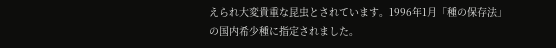えられ大変貴重な昆虫とされています。1996年1月「種の保存法」の国内希少種に指定されました。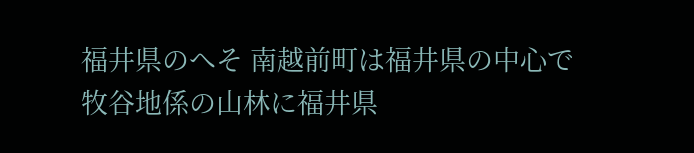福井県のへそ 南越前町は福井県の中心で牧谷地係の山林に福井県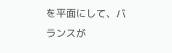を平面にして、バランスが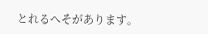とれるへそがあります。